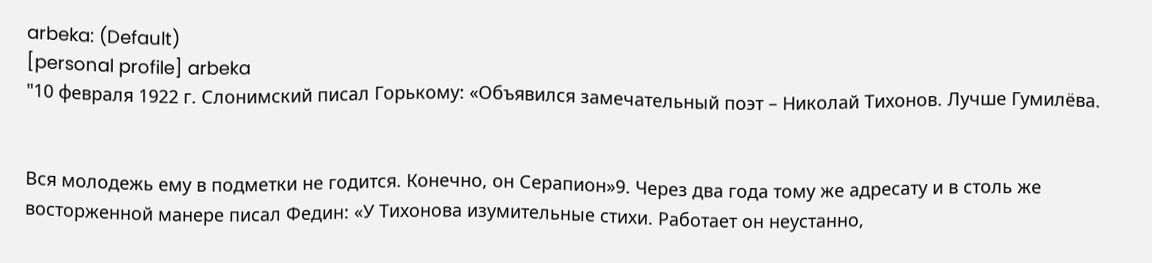arbeka: (Default)
[personal profile] arbeka
"10 февраля 1922 г. Слонимский писал Горькому: «Объявился замечательный поэт – Николай Тихонов. Лучше Гумилёва.


Вся молодежь ему в подметки не годится. Конечно, он Серапион»9. Через два года тому же адресату и в столь же восторженной манере писал Федин: «У Тихонова изумительные стихи. Работает он неустанно,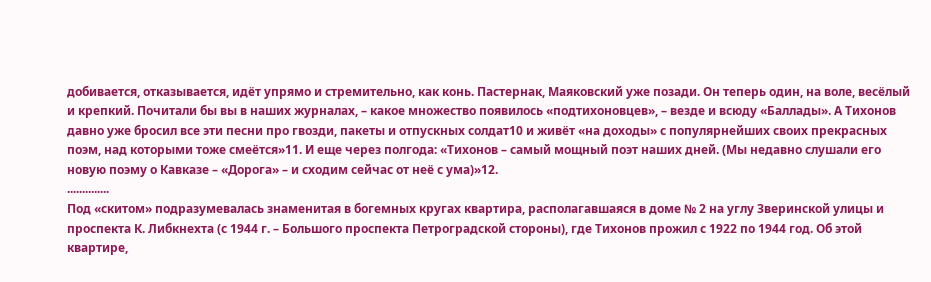добивается, отказывается, идёт упрямо и стремительно, как конь. Пастернак, Маяковский уже позади. Он теперь один, на воле, весёлый и крепкий. Почитали бы вы в наших журналах, – какое множество появилось «подтихоновцев», – везде и всюду «Баллады». А Тихонов давно уже бросил все эти песни про гвозди, пакеты и отпускных солдат10 и живёт «на доходы» с популярнейших своих прекрасных поэм, над которыми тоже смеётся»11. И еще через полгода: «Тихонов – самый мощный поэт наших дней. (Мы недавно слушали его новую поэму о Кавказе – «Дорога» – и сходим сейчас от неё с ума)»12.
..............
Под «скитом» подразумевалась знаменитая в богемных кругах квартира, располагавшаяся в доме № 2 на углу Зверинской улицы и проспекта К. Либкнехта (с 1944 г. – Большого проспекта Петроградской стороны), где Тихонов прожил с 1922 по 1944 год. Об этой квартире,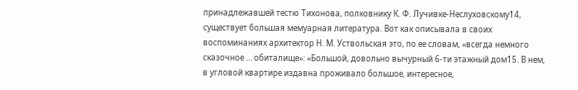принадлежавшей тестю Тихонова, полковнику К. Ф. Лучивке-Неслуховскому14, существует большая мемуарная литература. Вот как описывала в своих воспоминаниях архитектор Н. М. Уствольская это, по ее словам, «всегда немного сказочное … обиталище»: «Большой, довольно вычурный 6-ти этажный дом15. В нем, в угловой квартире издавна проживало большое, интересное,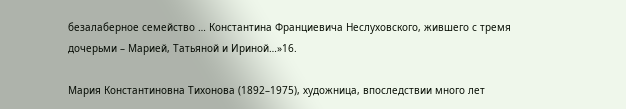безалаберное семейство … Константина Франциевича Неслуховского, жившего с тремя дочерьми – Марией, Татьяной и Ириной…»16.

Мария Константиновна Тихонова (1892–1975), художница, впоследствии много лет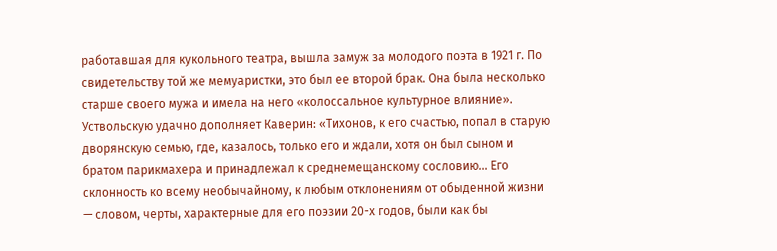работавшая для кукольного театра, вышла замуж за молодого поэта в 1921 г. По свидетельству той же мемуаристки, это был ее второй брак. Она была несколько старше своего мужа и имела на него «колоссальное культурное влияние». Уствольскую удачно дополняет Каверин: «Тихонов, к его счастью, попал в старую дворянскую семью, где, казалось, только его и ждали, хотя он был сыном и братом парикмахера и принадлежал к среднемещанскому сословию... Его склонность ко всему необычайному, к любым отклонениям от обыденной жизни — словом, черты, характерные для его поэзии 20-х годов, были как бы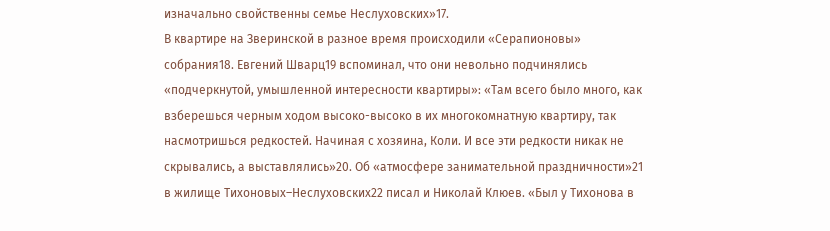изначально свойственны семье Неслуховских»17.
В квартире на Зверинской в разное время происходили «Серапионовы» собрания18. Евгений Шварц19 вспоминал, что они невольно подчинялись «подчеркнутой, умышленной интересности квартиры»: «Там всего было много, как взберешься черным ходом высоко-высоко в их многокомнатную квартиру, так насмотришься редкостей. Начиная с хозяина, Коли. И все эти редкости никак не скрывались, а выставлялись»20. Об «атмосфере занимательной праздничности»21 в жилище Тихоновых–Неслуховских22 писал и Николай Клюев. «Был у Тихонова в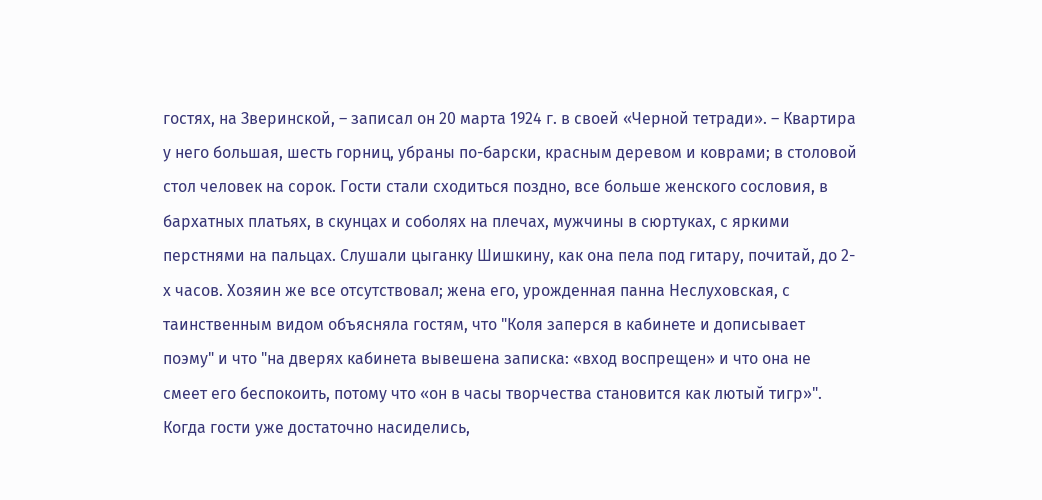гостях, на Зверинской, – записал он 20 марта 1924 г. в своей «Черной тетради». – Квартира у него большая, шесть горниц, убраны по-барски, красным деревом и коврами; в столовой стол человек на сорок. Гости стали сходиться поздно, все больше женского сословия, в бархатных платьях, в скунцах и соболях на плечах, мужчины в сюртуках, с яркими перстнями на пальцах. Слушали цыганку Шишкину, как она пела под гитару, почитай, до 2-х часов. Хозяин же все отсутствовал; жена его, урожденная панна Неслуховская, с таинственным видом объясняла гостям, что "Коля заперся в кабинете и дописывает поэму" и что "на дверях кабинета вывешена записка: «вход воспрещен» и что она не смеет его беспокоить, потому что «он в часы творчества становится как лютый тигр»". Когда гости уже достаточно насиделись,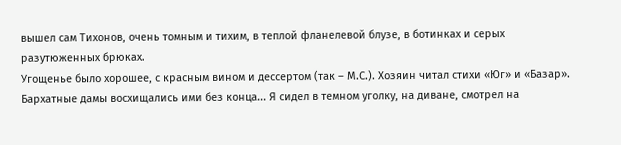вышел сам Тихонов, очень томным и тихим, в теплой фланелевой блузе, в ботинках и серых разутюженных брюках.
Угощенье было хорошее, с красным вином и дессертом (так – М.С.). Хозяин читал стихи «Юг» и «Базар». Бархатные дамы восхищались ими без конца... Я сидел в темном уголку, на диване, смотрел на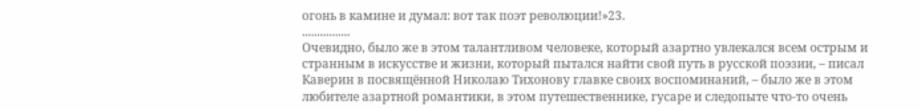огонь в камине и думал: вот так поэт революции!»23.
................
Очевидно, было же в этом талантливом человеке, который азартно увлекался всем острым и странным в искусстве и жизни, который пытался найти свой путь в русской поэзии, – писал Каверин в посвящённой Николаю Тихонову главке своих воспоминаний, – было же в этом любителе азартной романтики, в этом путешественнике, гусаре и следопыте что-то очень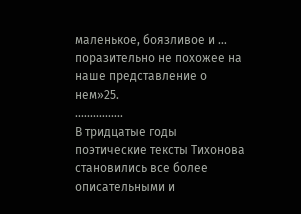маленькое, боязливое и … поразительно не похожее на наше представление о нем»25.
................
В тридцатые годы поэтические тексты Тихонова становились все более описательными и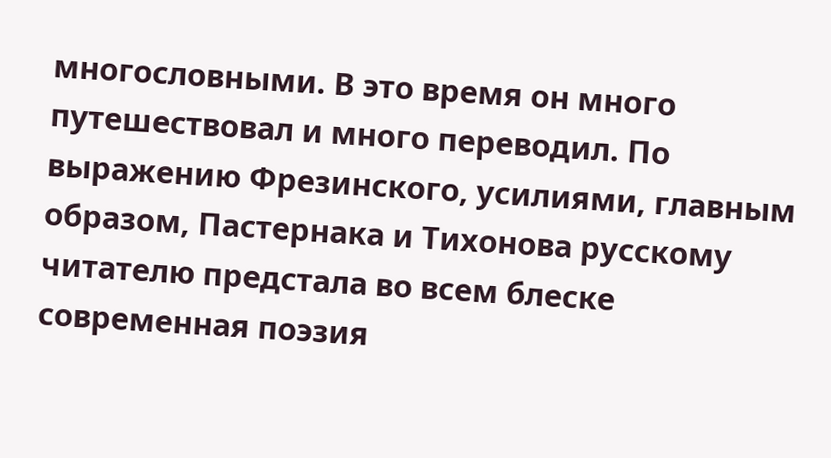многословными. В это время он много путешествовал и много переводил. По выражению Фрезинского, усилиями, главным образом, Пастернака и Тихонова русскому читателю предстала во всем блеске современная поэзия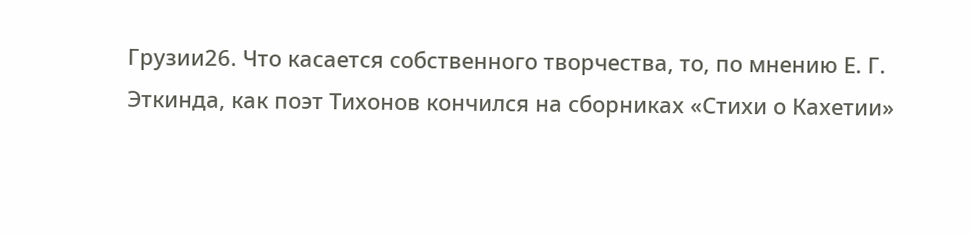Грузии26. Что касается собственного творчества, то, по мнению Е. Г. Эткинда, как поэт Тихонов кончился на сборниках «Стихи о Кахетии»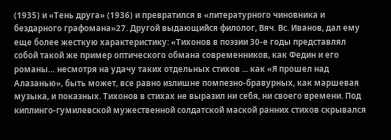(1935) и «Тень друга» (1936) и превратился в «литературного чиновника и бездарного графомана»27. Другой выдающийся филолог, Вяч. Вс. Иванов, дал ему еще более жесткую характеристику: «Тихонов в поэзии 30-е годы представлял собой такой же пример оптического обмана современников, как Федин и его романы… несмотря на удачу таких отдельных стихов ... как «Я прошел над Алазанью», быть может, все равно излишне помпезно-бравурных, как маршевая музыка, и показных. Тихонов в стихах не выразил ни себя, ни своего времени. Под киплинго-гумилевской мужественной солдатской маской ранних стихов скрывался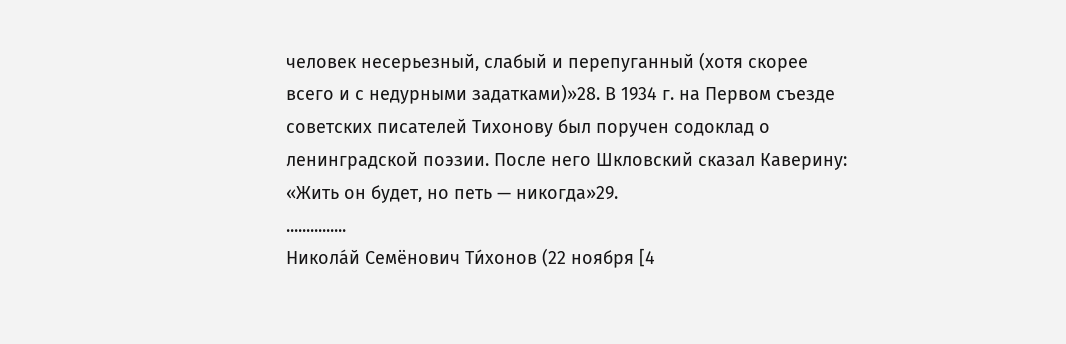человек несерьезный, слабый и перепуганный (хотя скорее всего и с недурными задатками)»28. В 1934 г. на Первом съезде советских писателей Тихонову был поручен содоклад о ленинградской поэзии. После него Шкловский сказал Каверину: «Жить он будет, но петь — никогда»29.
...............
Никола́й Семёнович Ти́хонов (22 ноября [4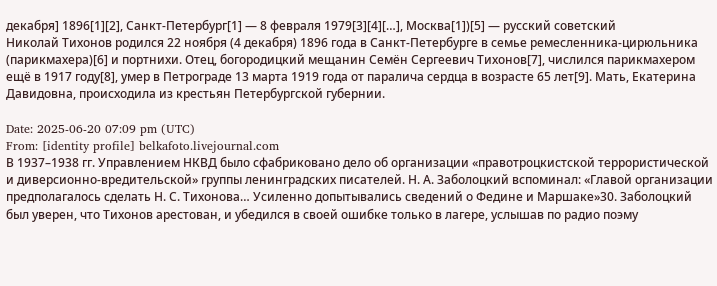декабря] 1896[1][2], Санкт-Петербург[1] — 8 февраля 1979[3][4][…], Москва[1])[5] — русский советский
Николай Тихонов родился 22 ноября (4 декабря) 1896 года в Санкт-Петербурге в семье ремесленника-цирюльника (парикмахера)[6] и портнихи. Отец, богородицкий мещанин Семён Сергеевич Тихонов[7], числился парикмахером ещё в 1917 году[8], умер в Петрограде 13 марта 1919 года от паралича сердца в возрасте 65 лет[9]. Мать, Екатерина Давидовна, происходила из крестьян Петербургской губернии.

Date: 2025-06-20 07:09 pm (UTC)
From: [identity profile] belkafoto.livejournal.com
В 1937–1938 гг. Управлением НКВД было сфабриковано дело об организации «правотроцкистской террористической и диверсионно-вредительской» группы ленинградских писателей. Н. А. Заболоцкий вспоминал: «Главой организации предполагалось сделать Н. С. Тихонова… Усиленно допытывались сведений о Федине и Маршаке»30. Заболоцкий был уверен, что Тихонов арестован, и убедился в своей ошибке только в лагере, услышав по радио поэму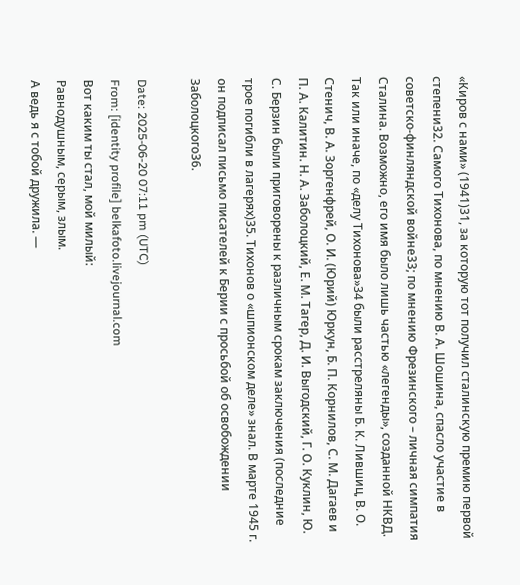«Киров с нами» (1941)31, за которую тот получил сталинскую премию первой степени32. Самого Тихонова, по мнению В. А. Шошина, спасло участие в советско-финляндской войне33; по мнению Фрезинского – личная симпатия Сталина. Возможно, его имя было лишь частью «легенды», созданной НКВД. Так или иначе, по «делу Тихонова»34 были расстреляны Б. К. Лившиц, В. О. Стенич, В. А. Зоргенфрей, О. И. (Юрий) Юркун, Б. П. Корнилов, С. М. Дагаев и П. А. Калитин. Н. А. Заболоцкий, Е. М. Тагер, Д. И. Выгодский, Г. О. Куклин, Ю. С. Берзин были приговорены к различным срокам заключения (последние трое погибли в лагерях)35. Тихонов о «шпионском деле» знал. В марте 1945 г. он подписал письмо писателей к Берии с просьбой об освобождении Заболоцкого36.

Date: 2025-06-20 07:11 pm (UTC)
From: [identity profile] belkafoto.livejournal.com
Вот каким ты стал, мой милый:
Равнодушным, серым, злым.
А ведь я с тобой дружила. —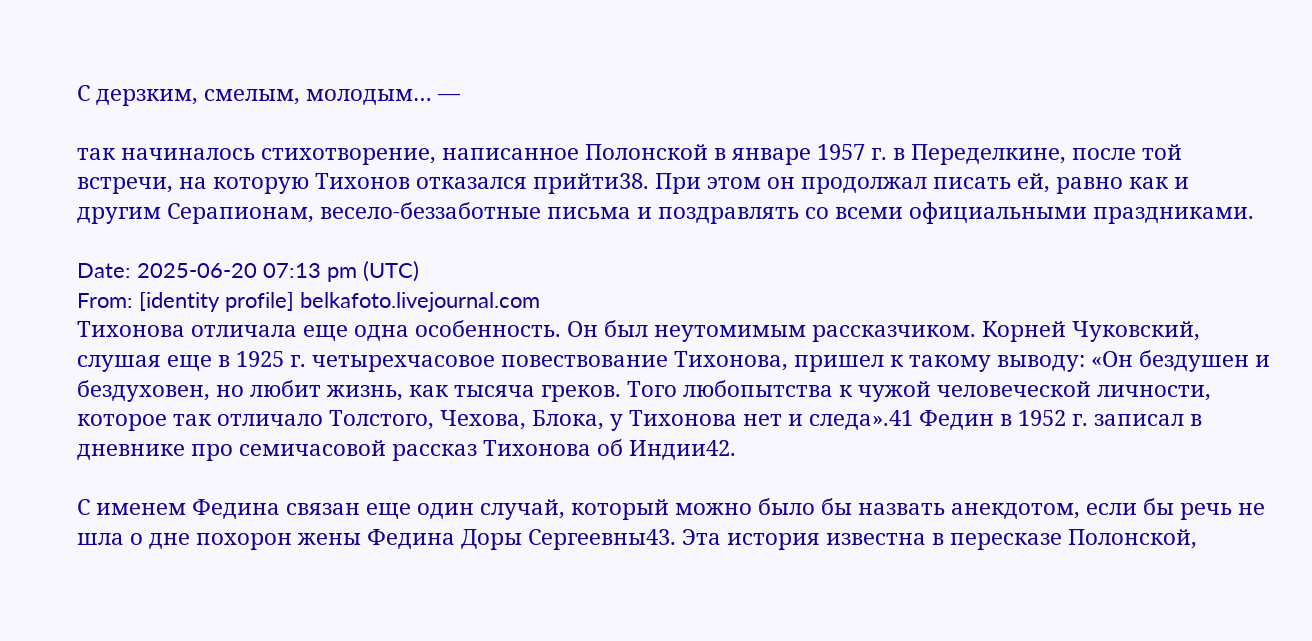С дерзким, смелым, молодым… —

так начиналось стихотворение, написанное Полонской в январе 1957 г. в Переделкине, после той встречи, на которую Тихонов отказался прийти38. При этом он продолжал писать ей, равно как и другим Серапионам, весело-беззаботные письма и поздравлять со всеми официальными праздниками.

Date: 2025-06-20 07:13 pm (UTC)
From: [identity profile] belkafoto.livejournal.com
Тихонова отличала еще одна особенность. Он был неутомимым рассказчиком. Корней Чуковский, слушая еще в 1925 г. четырехчасовое повествование Тихонова, пришел к такому выводу: «Он бездушен и бездуховен, но любит жизнь, как тысяча греков. Того любопытства к чужой человеческой личности, которое так отличало Толстого, Чехова, Блока, у Тихонова нет и следа».41 Федин в 1952 г. записал в дневнике про семичасовой рассказ Тихонова об Индии42.

С именем Федина связан еще один случай, который можно было бы назвать анекдотом, если бы речь не шла о дне похорон жены Федина Доры Сергеевны43. Эта история известна в пересказе Полонской,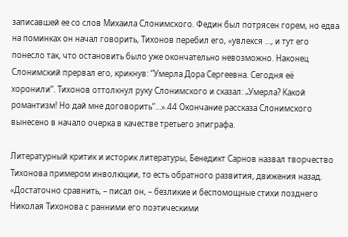записавшей ее со слов Михаила Слонимского. Федин был потрясен горем, но едва на поминках он начал говорить, Тихонов перебил его, «увлекся …, и тут его понесло так, что остановить было уже окончательно невозможно. Наконец Слонимский прервал его, крикнув: “Умерла Дора Сергеевна. Сегодня её хоронили“. Тихонов оттолкнул руку Слонимского и сказал: „Умерла? Какой романтизм! Но дай мне договорить“…».44 Окончание рассказа Слонимского вынесено в начало очерка в качестве третьего эпиграфа.

Литературный критик и историк литературы, Бенедикт Сарнов назвал творчество Тихонова примером инволюции, то есть обратного развития, движения назад. «Достаточно сравнить, – писал он, – безликие и беспомощные стихи позднего Николая Тихонова с ранними его поэтическими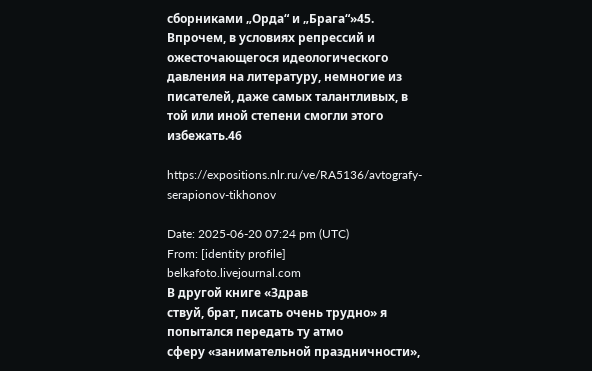сборниками „Орда“ и „Брага“»45. Впрочем, в условиях репрессий и ожесточающегося идеологического давления на литературу, немногие из писателей, даже самых талантливых, в той или иной степени смогли этого избежать.46

https://expositions.nlr.ru/ve/RA5136/avtografy-serapionov-tikhonov

Date: 2025-06-20 07:24 pm (UTC)
From: [identity profile] belkafoto.livejournal.com
В другой книге «Здрав
ствуй, брат, писать очень трудно» я попытался передать ту атмо
сферу «занимательной праздничности»,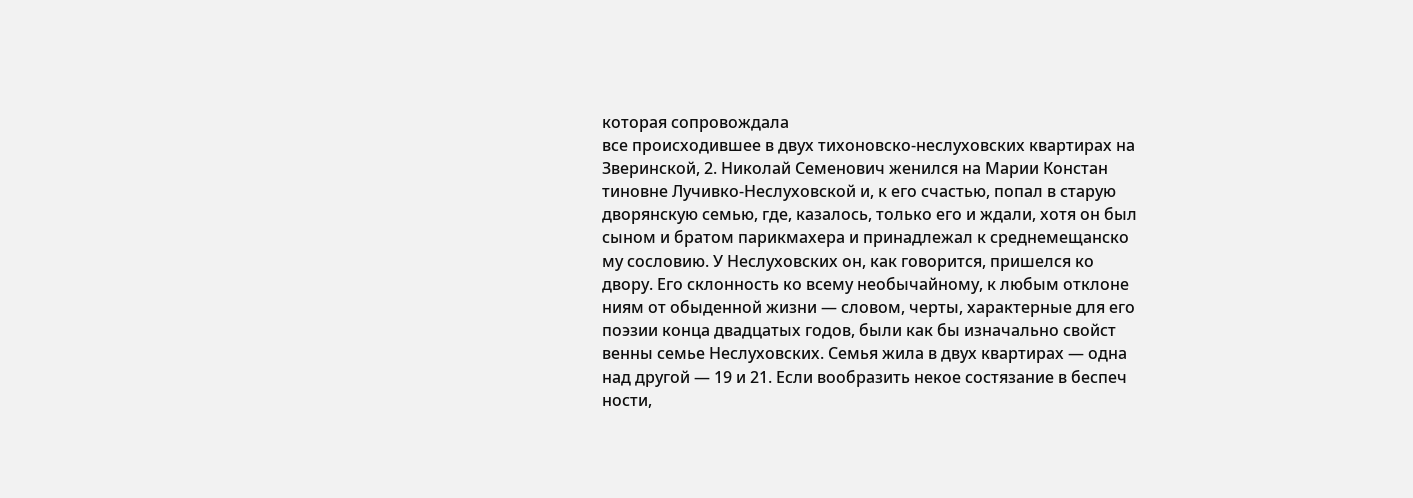которая сопровождала
все происходившее в двух тихоновско-неслуховских квартирах на
Зверинской, 2. Николай Семенович женился на Марии Констан
тиновне Лучивко-Неслуховской и, к его счастью, попал в старую
дворянскую семью, где, казалось, только его и ждали, хотя он был
сыном и братом парикмахера и принадлежал к среднемещанско
му сословию. У Неслуховских он, как говорится, пришелся ко
двору. Его склонность ко всему необычайному, к любым отклоне
ниям от обыденной жизни — словом, черты, характерные для его
поэзии конца двадцатых годов, были как бы изначально свойст
венны семье Неслуховских. Семья жила в двух квартирах — одна
над другой — 19 и 21. Если вообразить некое состязание в беспеч
ности,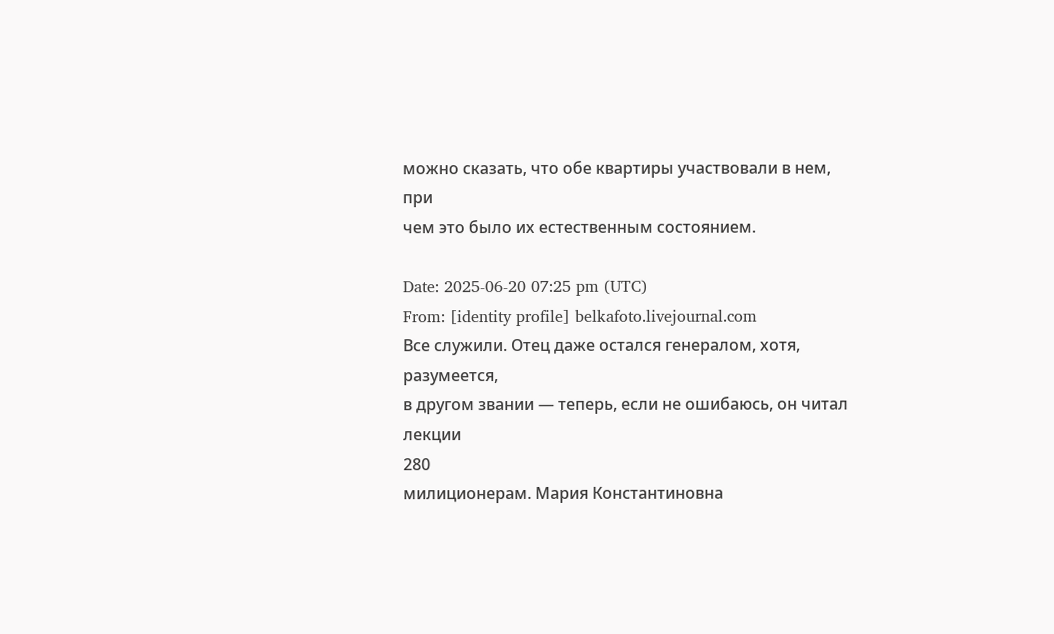можно сказать, что обе квартиры участвовали в нем, при
чем это было их естественным состоянием.

Date: 2025-06-20 07:25 pm (UTC)
From: [identity profile] belkafoto.livejournal.com
Все служили. Отец даже остался генералом, хотя, разумеется,
в другом звании — теперь, если не ошибаюсь, он читал лекции
280
милиционерам. Мария Константиновна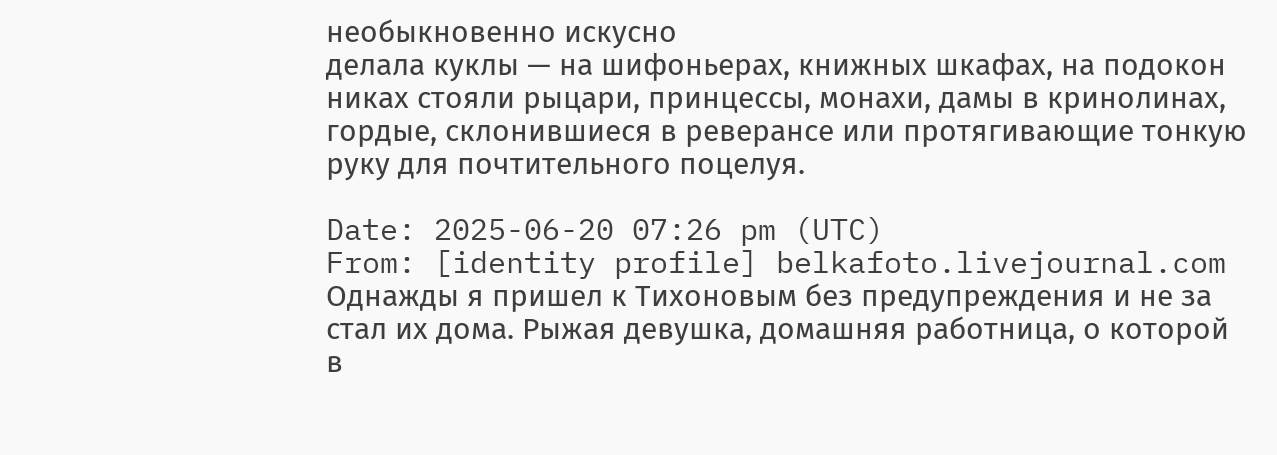необыкновенно искусно
делала куклы — на шифоньерах, книжных шкафах, на подокон
никах стояли рыцари, принцессы, монахи, дамы в кринолинах,
гордые, склонившиеся в реверансе или протягивающие тонкую
руку для почтительного поцелуя.

Date: 2025-06-20 07:26 pm (UTC)
From: [identity profile] belkafoto.livejournal.com
Однажды я пришел к Тихоновым без предупреждения и не за
стал их дома. Рыжая девушка, домашняя работница, о которой
в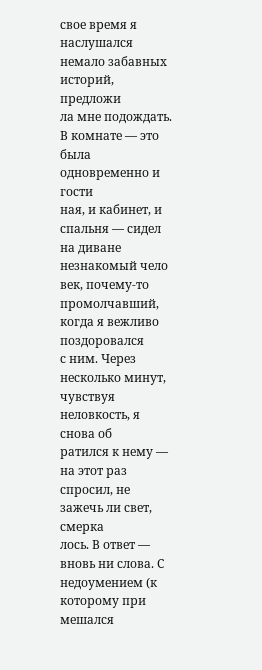свое время я наслушался немало забавных историй, предложи
ла мне подождать. В комнате — это была одновременно и гости
ная, и кабинет, и спальня — сидел на диване незнакомый чело
век, почему-то промолчавший, когда я вежливо поздоровался
с ним. Через несколько минут, чувствуя неловкость, я снова об
ратился к нему — на этот раз спросил, не зажечь ли свет, смерка
лось. В ответ — вновь ни слова. С недоумением (к которому при
мешался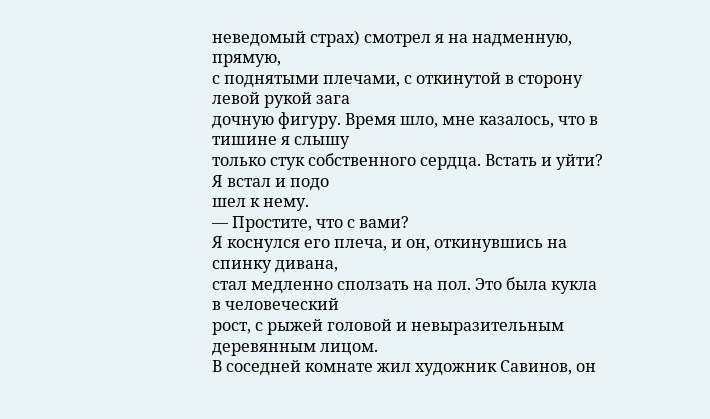неведомый страх) смотрел я на надменную, прямую,
с поднятыми плечами, с откинутой в сторону левой рукой зага
дочную фигуру. Время шло, мне казалось, что в тишине я слышу
только стук собственного сердца. Встать и уйти? Я встал и подо
шел к нему.
— Простите, что с вами?
Я коснулся его плеча, и он, откинувшись на спинку дивана,
стал медленно сползать на пол. Это была кукла в человеческий
рост, с рыжей головой и невыразительным деревянным лицом.
В соседней комнате жил художник Савинов, он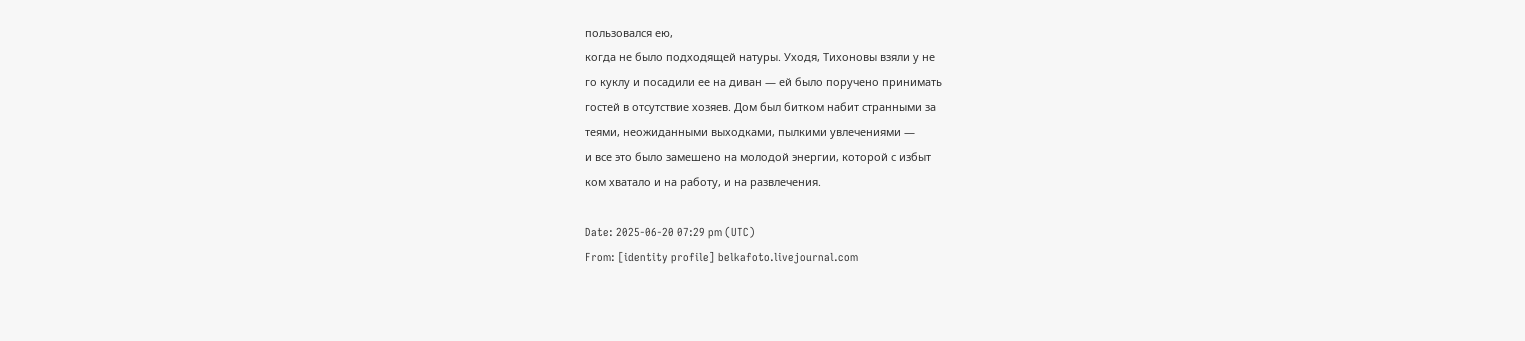пользовался ею,
когда не было подходящей натуры. Уходя, Тихоновы взяли у не
го куклу и посадили ее на диван — ей было поручено принимать
гостей в отсутствие хозяев. Дом был битком набит странными за
теями, неожиданными выходками, пылкими увлечениями —
и все это было замешено на молодой энергии, которой с избыт
ком хватало и на работу, и на развлечения.

Date: 2025-06-20 07:29 pm (UTC)
From: [identity profile] belkafoto.livejournal.com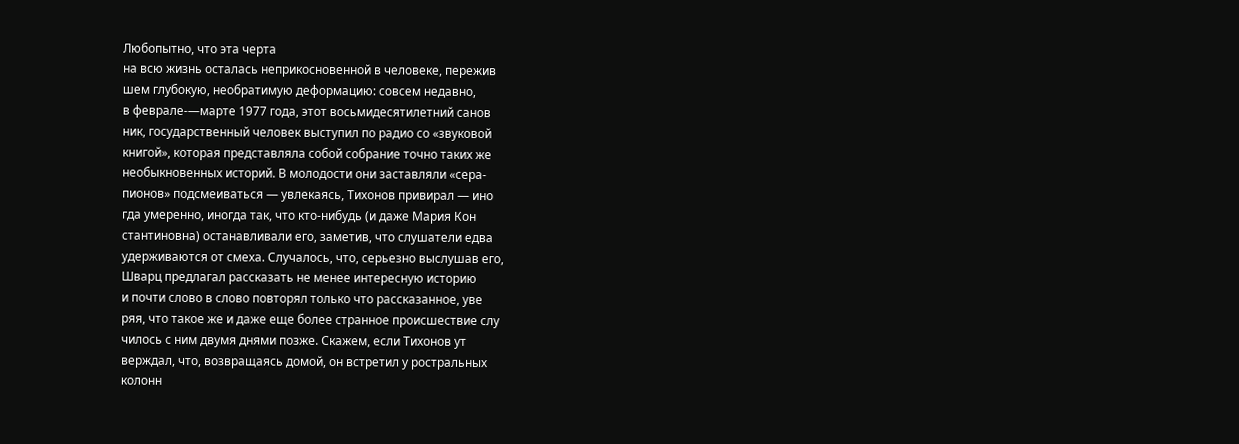Любопытно, что эта черта
на всю жизнь осталась неприкосновенной в человеке, пережив
шем глубокую, необратимую деформацию: совсем недавно,
в феврале-—марте 1977 года, этот восьмидесятилетний санов
ник, государственный человек выступил по радио со «звуковой
книгой», которая представляла собой собрание точно таких же
необыкновенных историй. В молодости они заставляли «сера-
пионов» подсмеиваться — увлекаясь, Тихонов привирал — ино
гда умеренно, иногда так, что кто-нибудь (и даже Мария Кон
стантиновна) останавливали его, заметив, что слушатели едва
удерживаются от смеха. Случалось, что, серьезно выслушав его,
Шварц предлагал рассказать не менее интересную историю
и почти слово в слово повторял только что рассказанное, уве
ряя, что такое же и даже еще более странное происшествие слу
чилось с ним двумя днями позже. Скажем, если Тихонов ут
верждал, что, возвращаясь домой, он встретил у ростральных
колонн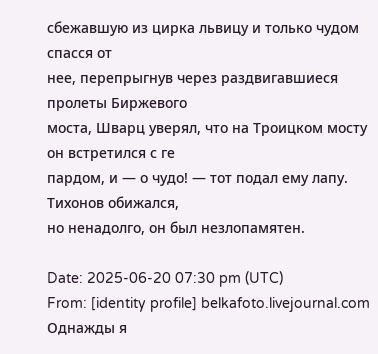сбежавшую из цирка львицу и только чудом спасся от
нее, перепрыгнув через раздвигавшиеся пролеты Биржевого
моста, Шварц уверял, что на Троицком мосту он встретился с ге
пардом, и — о чудо! — тот подал ему лапу. Тихонов обижался,
но ненадолго, он был незлопамятен.

Date: 2025-06-20 07:30 pm (UTC)
From: [identity profile] belkafoto.livejournal.com
Однажды я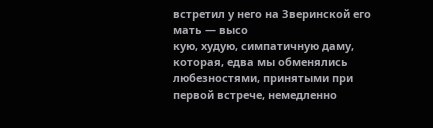встретил у него на Зверинской его мать — высо
кую, худую, симпатичную даму, которая, едва мы обменялись
любезностями, принятыми при первой встрече, немедленно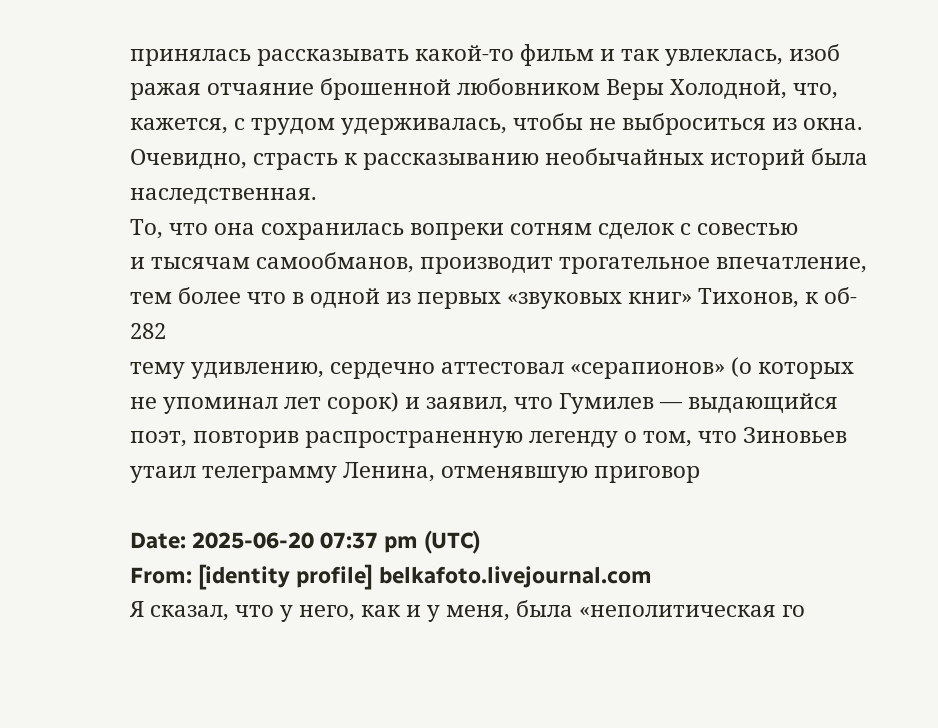принялась рассказывать какой-то фильм и так увлеклась, изоб
ражая отчаяние брошенной любовником Веры Холодной, что,
кажется, с трудом удерживалась, чтобы не выброситься из окна.
Очевидно, страсть к рассказыванию необычайных историй была
наследственная.
То, что она сохранилась вопреки сотням сделок с совестью
и тысячам самообманов, производит трогательное впечатление,
тем более что в одной из первых «звуковых книг» Тихонов, к об-
282
тему удивлению, сердечно аттестовал «серапионов» (о которых
не упоминал лет сорок) и заявил, что Гумилев — выдающийся
поэт, повторив распространенную легенду о том, что Зиновьев
утаил телеграмму Ленина, отменявшую приговор

Date: 2025-06-20 07:37 pm (UTC)
From: [identity profile] belkafoto.livejournal.com
Я сказал, что у него, как и у меня, была «неполитическая го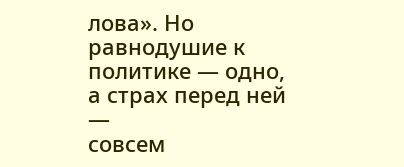лова». Но равнодушие к политике — одно, а страх перед ней —
совсем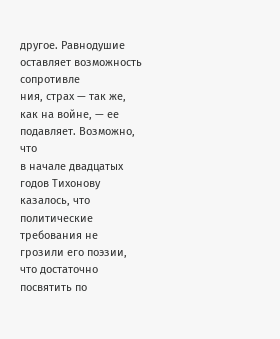другое. Равнодушие оставляет возможность сопротивле
ния, страх — так же, как на войне, — ее подавляет. Возможно, что
в начале двадцатых годов Тихонову казалось, что политические
требования не грозили его поэзии, что достаточно посвятить по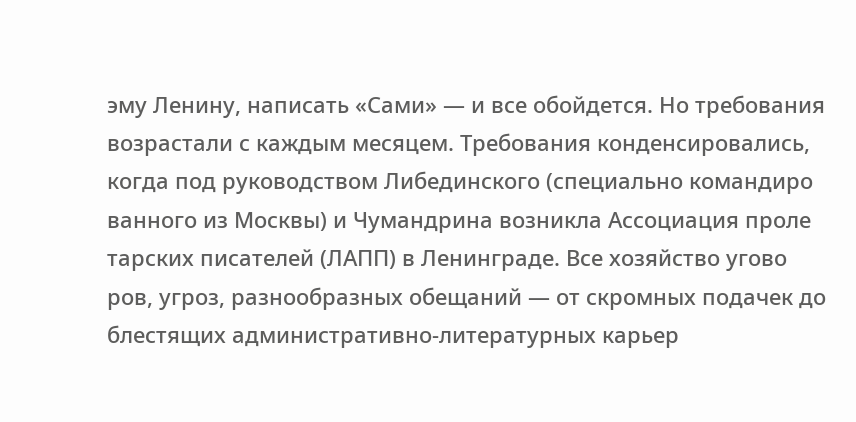эму Ленину, написать «Сами» — и все обойдется. Но требования
возрастали с каждым месяцем. Требования конденсировались,
когда под руководством Либединского (специально командиро
ванного из Москвы) и Чумандрина возникла Ассоциация проле
тарских писателей (ЛАПП) в Ленинграде. Все хозяйство угово
ров, угроз, разнообразных обещаний — от скромных подачек до
блестящих административно-литературных карьер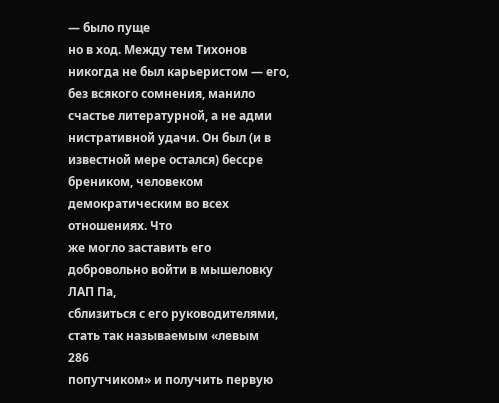— было пуще
но в ход. Между тем Тихонов никогда не был карьеристом — его,
без всякого сомнения, манило счастье литературной, а не адми
нистративной удачи. Он был (и в известной мере остался) бессре
бреником, человеком демократическим во всех отношениях. Что
же могло заставить его добровольно войти в мышеловку ЛАП Па,
сблизиться с его руководителями, стать так называемым «левым
286
попутчиком» и получить первую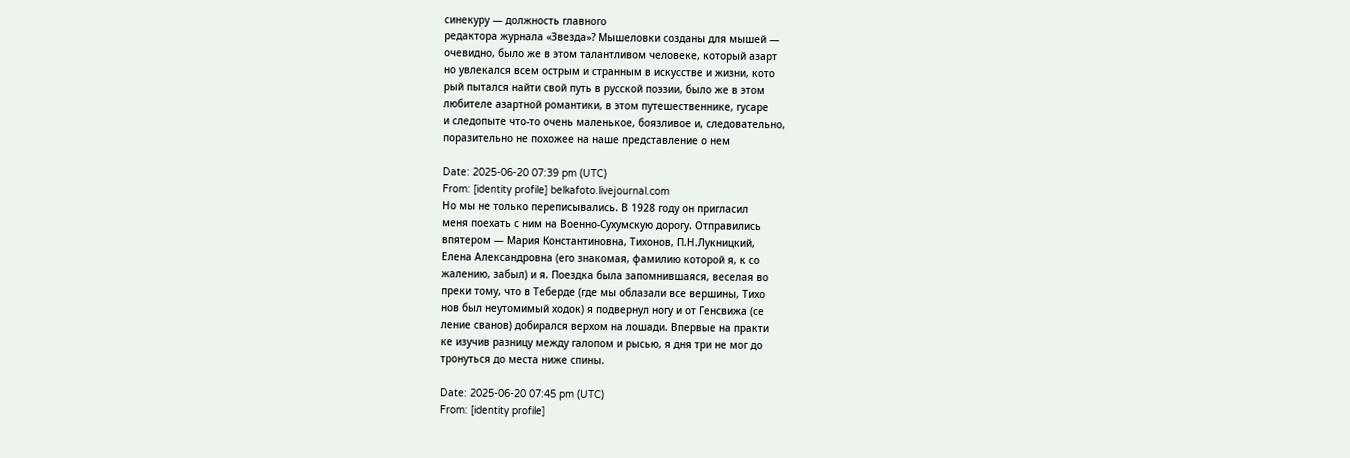синекуру — должность главного
редактора журнала «Звезда»? Мышеловки созданы для мышей —
очевидно, было же в этом талантливом человеке, который азарт
но увлекался всем острым и странным в искусстве и жизни, кото
рый пытался найти свой путь в русской поэзии, было же в этом
любителе азартной романтики, в этом путешественнике, гусаре
и следопыте что-то очень маленькое, боязливое и, следовательно,
поразительно не похожее на наше представление о нем

Date: 2025-06-20 07:39 pm (UTC)
From: [identity profile] belkafoto.livejournal.com
Но мы не только переписывались. В 1928 году он пригласил
меня поехать с ним на Военно-Сухумскую дорогу. Отправились
впятером — Мария Константиновна, Тихонов, П.Н.Лукницкий,
Елена Александровна (его знакомая, фамилию которой я, к со
жалению, забыл) и я. Поездка была запомнившаяся, веселая во
преки тому, что в Теберде (где мы облазали все вершины, Тихо
нов был неутомимый ходок) я подвернул ногу и от Генсвижа (се
ление сванов) добирался верхом на лошади. Впервые на практи
ке изучив разницу между галопом и рысью, я дня три не мог до
тронуться до места ниже спины.

Date: 2025-06-20 07:45 pm (UTC)
From: [identity profile]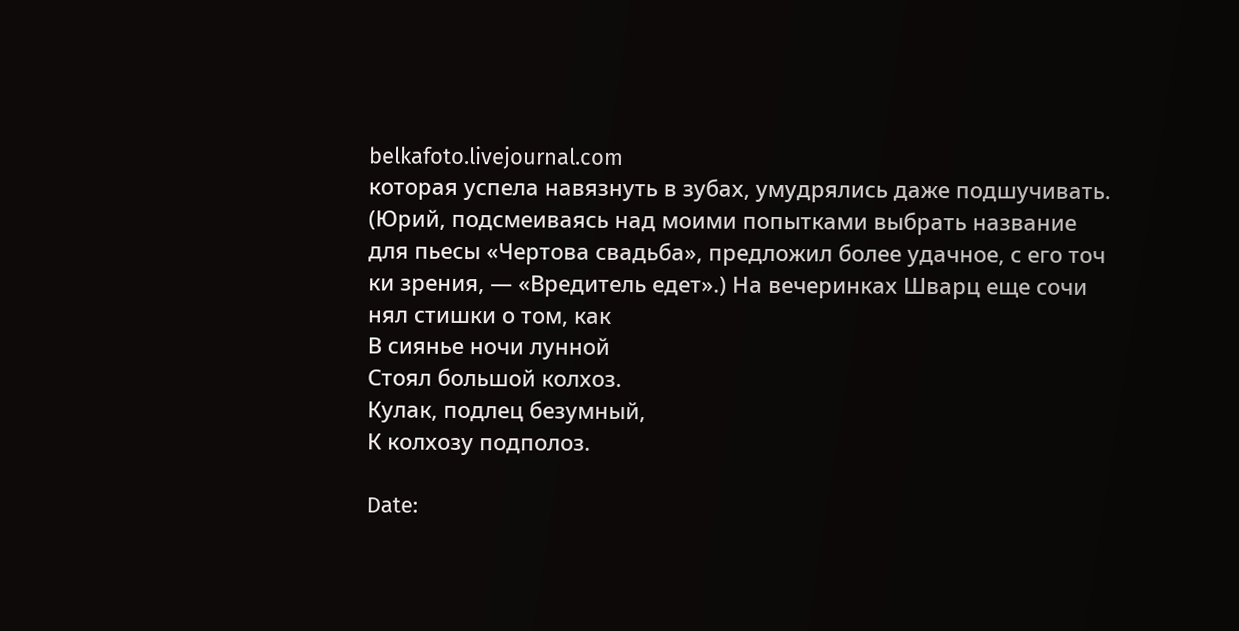belkafoto.livejournal.com
которая успела навязнуть в зубах, умудрялись даже подшучивать.
(Юрий, подсмеиваясь над моими попытками выбрать название
для пьесы «Чертова свадьба», предложил более удачное, с его точ
ки зрения, — «Вредитель едет».) На вечеринках Шварц еще сочи
нял стишки о том, как
В сиянье ночи лунной
Стоял большой колхоз.
Кулак, подлец безумный,
К колхозу подполоз.

Date: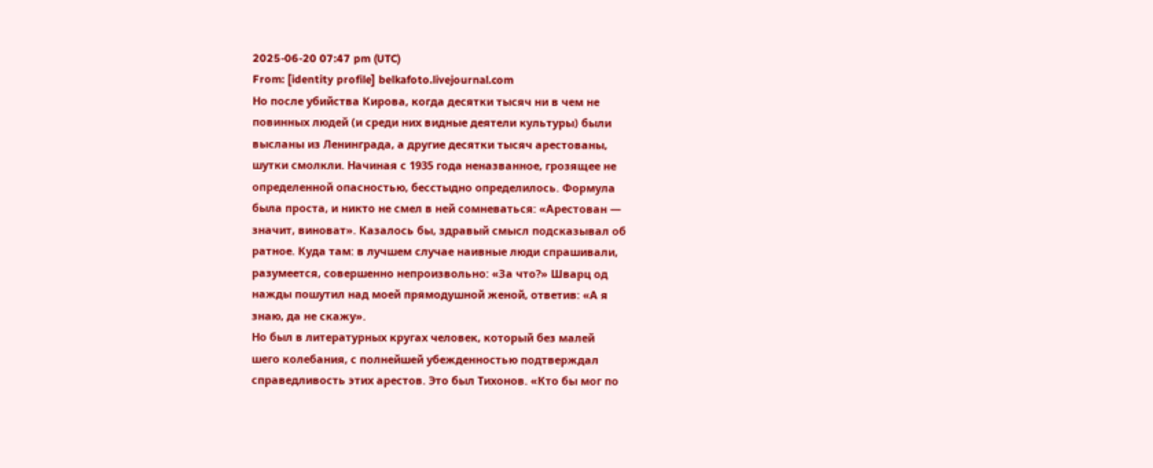2025-06-20 07:47 pm (UTC)
From: [identity profile] belkafoto.livejournal.com
Но после убийства Кирова, когда десятки тысяч ни в чем не
повинных людей (и среди них видные деятели культуры) были
высланы из Ленинграда, а другие десятки тысяч арестованы,
шутки смолкли. Начиная с 1935 года неназванное, грозящее не
определенной опасностью, бесстыдно определилось. Формула
была проста, и никто не смел в ней сомневаться: «Арестован —
значит, виноват». Казалось бы, здравый смысл подсказывал об
ратное. Куда там: в лучшем случае наивные люди спрашивали,
разумеется, совершенно непроизвольно: «За что?» Шварц од
нажды пошутил над моей прямодушной женой, ответив: «А я
знаю, да не скажу».
Но был в литературных кругах человек, который без малей
шего колебания, с полнейшей убежденностью подтверждал
справедливость этих арестов. Это был Тихонов. «Кто бы мог по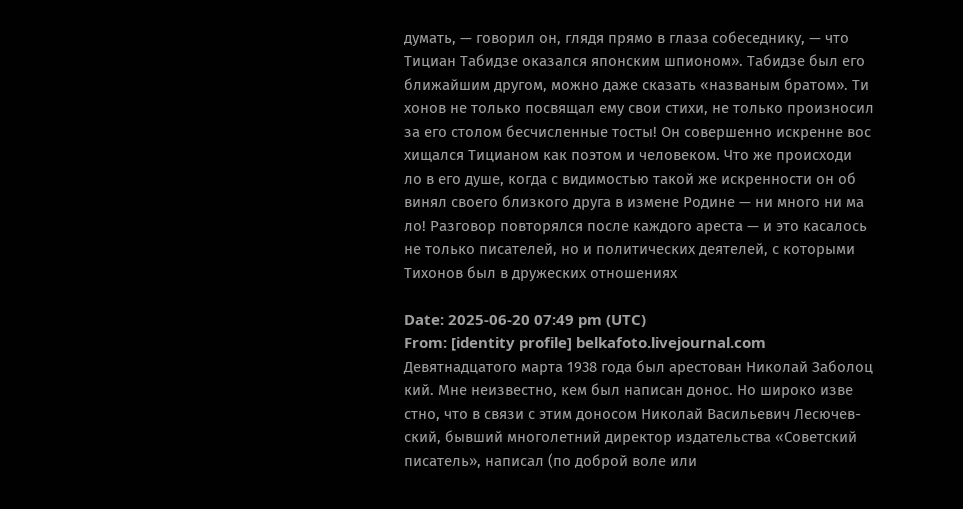думать, — говорил он, глядя прямо в глаза собеседнику, — что
Тициан Табидзе оказался японским шпионом». Табидзе был его
ближайшим другом, можно даже сказать «названым братом». Ти
хонов не только посвящал ему свои стихи, не только произносил
за его столом бесчисленные тосты! Он совершенно искренне вос
хищался Тицианом как поэтом и человеком. Что же происходи
ло в его душе, когда с видимостью такой же искренности он об
винял своего близкого друга в измене Родине — ни много ни ма
ло! Разговор повторялся после каждого ареста — и это касалось
не только писателей, но и политических деятелей, с которыми
Тихонов был в дружеских отношениях

Date: 2025-06-20 07:49 pm (UTC)
From: [identity profile] belkafoto.livejournal.com
Девятнадцатого марта 1938 года был арестован Николай Заболоц
кий. Мне неизвестно, кем был написан донос. Но широко изве
стно, что в связи с этим доносом Николай Васильевич Лесючев-
ский, бывший многолетний директор издательства «Советский
писатель», написал (по доброй воле или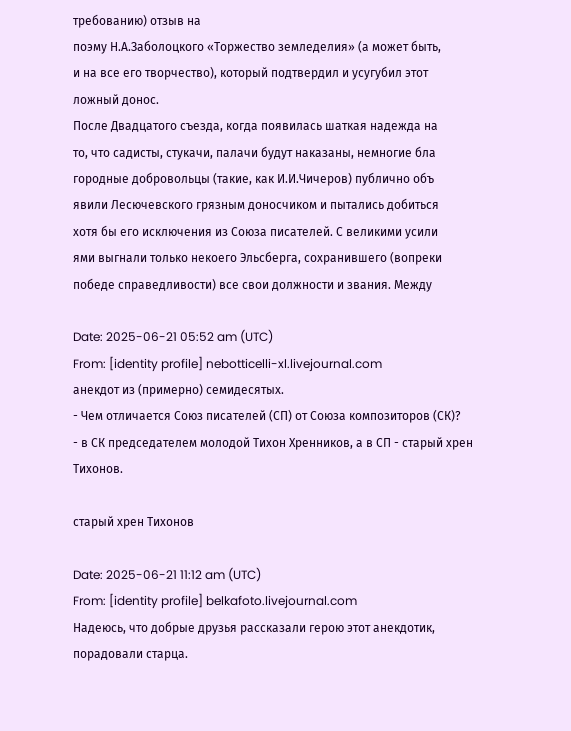требованию) отзыв на
поэму Н.А.Заболоцкого «Торжество земледелия» (а может быть,
и на все его творчество), который подтвердил и усугубил этот
ложный донос.
После Двадцатого съезда, когда появилась шаткая надежда на
то, что садисты, стукачи, палачи будут наказаны, немногие бла
городные добровольцы (такие, как И.И.Чичеров) публично объ
явили Лесючевского грязным доносчиком и пытались добиться
хотя бы его исключения из Союза писателей. С великими усили
ями выгнали только некоего Эльсберга, сохранившего (вопреки
победе справедливости) все свои должности и звания. Между

Date: 2025-06-21 05:52 am (UTC)
From: [identity profile] nebotticelli-xl.livejournal.com
анекдот из (примерно) семидесятых.
- Чем отличается Союз писателей (СП) от Союза композиторов (СК)?
- в СК председателем молодой Тихон Хренников, а в СП - старый хрен Тихонов.

старый хрен Тихонов

Date: 2025-06-21 11:12 am (UTC)
From: [identity profile] belkafoto.livejournal.com
Надеюсь, что добрые друзья рассказали герою этот анекдотик, порадовали старца.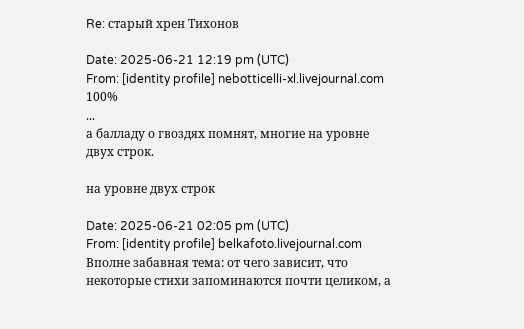Re: старый хрен Тихонов

Date: 2025-06-21 12:19 pm (UTC)
From: [identity profile] nebotticelli-xl.livejournal.com
100%
...
а балладу о гвоздях помнят, многие на уровне двух строк.

на уровне двух строк

Date: 2025-06-21 02:05 pm (UTC)
From: [identity profile] belkafoto.livejournal.com
Вполне забавная тема: от чего зависит, что некоторые стихи запоминаются почти целиком, а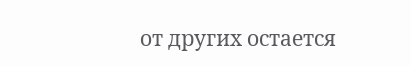от других остается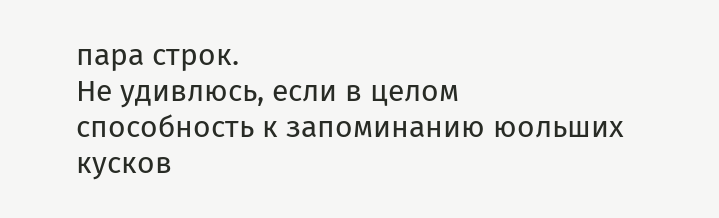пара строк.
Не удивлюсь, если в целом способность к запоминанию юольших кусков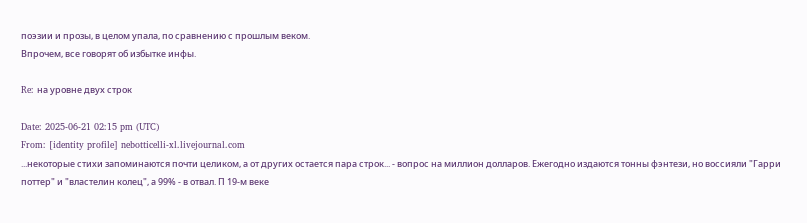поэзии и прозы, в целом упала, по сравнению с прошлым веком.
Впрочем, все говорят об избытке инфы.

Re: на уровне двух строк

Date: 2025-06-21 02:15 pm (UTC)
From: [identity profile] nebotticelli-xl.livejournal.com
...некоторые стихи запоминаются почти целиком, а от других остается пара строк... - вопрос на миллион долларов. Ежегодно издаются тонны фэнтези, но воссияли "Гарри поттер" и "властелин колец", а 99% - в отвал. П 19-м веке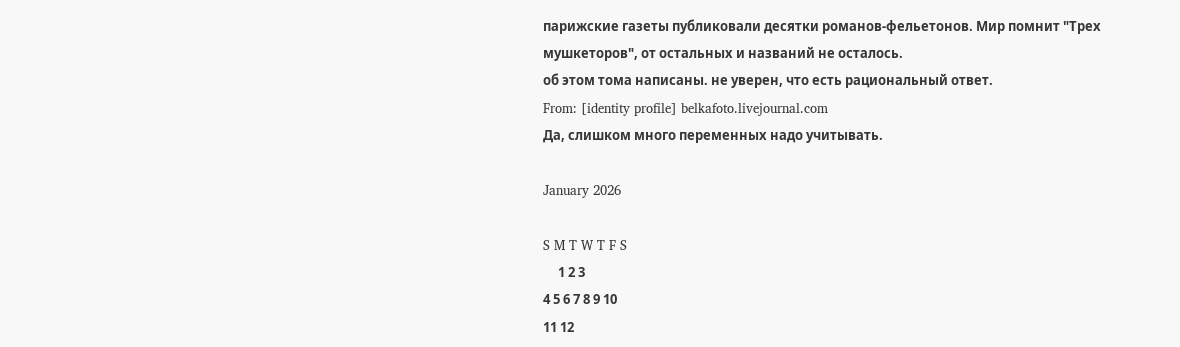парижские газеты публиковали десятки романов-фельетонов. Мир помнит "Трех мушкеторов", от остальных и названий не осталось.
об этом тома написаны. не уверен, что есть рациональный ответ.
From: [identity profile] belkafoto.livejournal.com
Да, слишком много переменных надо учитывать.

January 2026

S M T W T F S
     1 2 3
4 5 6 7 8 9 10
11 12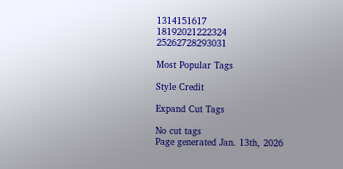1314151617
18192021222324
25262728293031

Most Popular Tags

Style Credit

Expand Cut Tags

No cut tags
Page generated Jan. 13th, 2026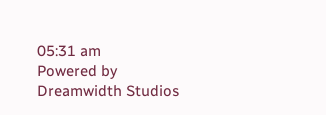05:31 am
Powered by Dreamwidth Studios